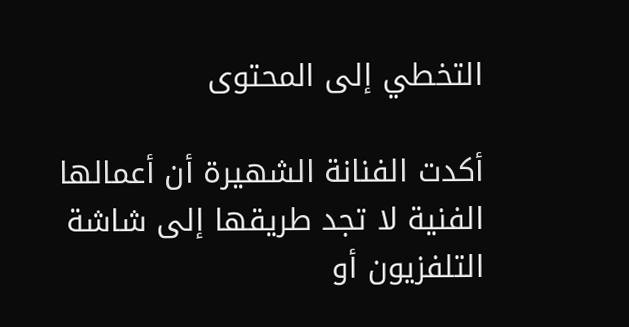التخطي إلى المحتوى

أكدت الفنانة الشهيرة أن أعمالها الفنية لا تجد طريقها إلى شاشة التلفزيون أو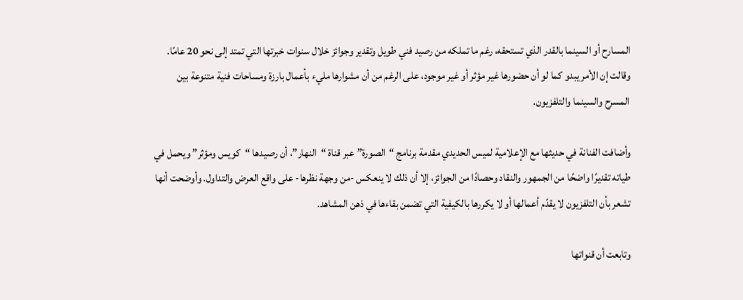المسارح أو السينما بالقدر الذي تستحقه، رغم ما تملكه من رصيد فني طويل وتقدير وجوائز خلال سنوات خبرتها التي تمتد إلى نحو 20 عامًا. وقالت إن الأمر يبدو كما لو أن حضورها غير مؤثر أو غير موجود، على الرغم من أن مشوارها مليء بأعمال بارزة ومساحات فنية متنوعة بين المسرح والسينما والتلفزيون.

وأضافت الفنانة في حديثها مع الإعلامية لميس الحديدي مقدمة برنامج “الصورة” عبر قناة “النهار”، أن رصيدها “كويس ومؤثر” ويحمل في طياته تقديرًا واضحًا من الجمهور والنقاد وحصادًا من الجوائز، إلا أن ذلك لا ينعكس -من وجهة نظرها- على واقع العرض والتداول. وأوضحت أنها تشعر بأن التلفزيون لا يقدّم أعمالها أو لا يكررها بالكيفية التي تضمن بقاءها في ذهن المشاهد.

وتابعت أن قنواتها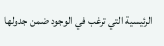الرئيسية التي ترغب في الوجود ضمن جدولها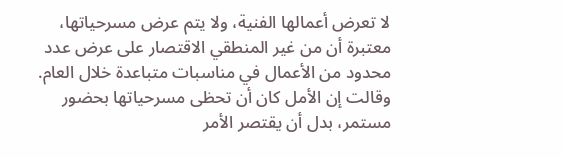لا تعرض أعمالها الفنية، ولا يتم عرض مسرحياتها، معتبرة أن من غير المنطقي الاقتصار على عرض عدد محدود من الأعمال في مناسبات متباعدة خلال العام. وقالت إن الأمل كان أن تحظى مسرحياتها بحضور مستمر، بدل أن يقتصر الأمر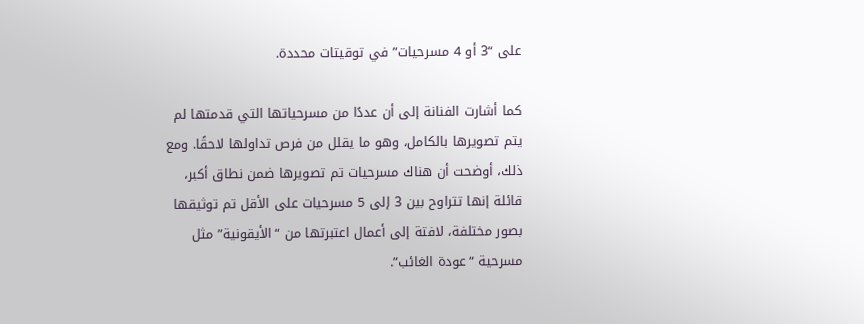على “3 أو 4 مسرحيات” في توقيتات محددة.

كما أشارت الفنانة إلى أن عددًا من مسرحياتها التي قدمتها لم يتم تصويرها بالكامل، وهو ما يقلل من فرص تداولها لاحقًا. ومع ذلك، أوضحت أن هناك مسرحيات تم تصويرها ضمن نطاق أكبر، قائلة إنها تتراوح بين 3 إلى 5 مسرحيات على الأقل تم توثيقها بصور مختلفة، لافتة إلى أعمال اعتبرتها من “الأيقونية” مثل مسرحية “عودة الغائب”.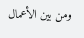ومن بين الأعمال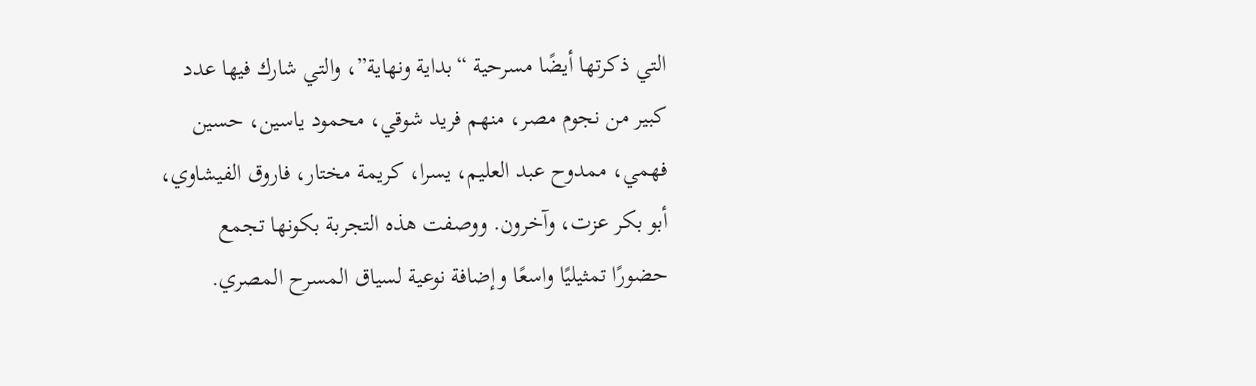التي ذكرتها أيضًا مسرحية “بداية ونهاية”، والتي شارك فيها عدد كبير من نجوم مصر، منهم فريد شوقي، محمود ياسين، حسين فهمي، ممدوح عبد العليم، يسرا، كريمة مختار، فاروق الفيشاوي، أبو بكر عزت، وآخرون. ووصفت هذه التجربة بكونها تجمع حضورًا تمثيليًا واسعًا وإضافة نوعية لسياق المسرح المصري.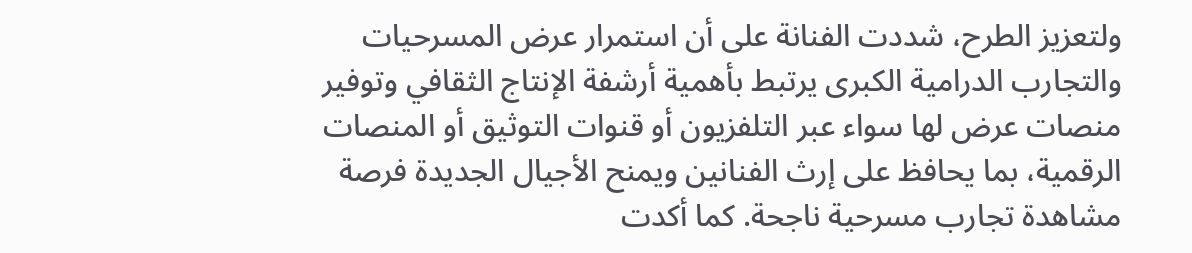ولتعزيز الطرح، شددت الفنانة على أن استمرار عرض المسرحيات والتجارب الدرامية الكبرى يرتبط بأهمية أرشفة الإنتاج الثقافي وتوفير منصات عرض لها سواء عبر التلفزيون أو قنوات التوثيق أو المنصات الرقمية، بما يحافظ على إرث الفنانين ويمنح الأجيال الجديدة فرصة مشاهدة تجارب مسرحية ناجحة. كما أكدت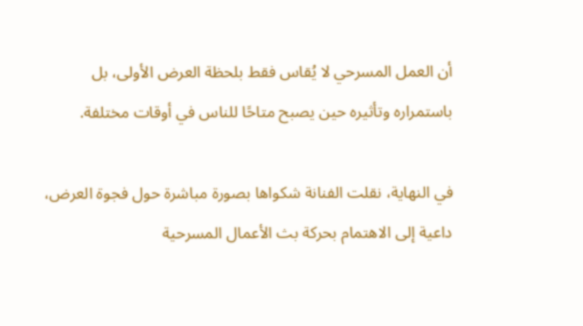أن العمل المسرحي لا يُقاس فقط بلحظة العرض الأولى، بل باستمراره وتأثيره حين يصبح متاحًا للناس في أوقات مختلفة.

في النهاية، نقلت الفنانة شكواها بصورة مباشرة حول فجوة العرض، داعية إلى الاهتمام بحركة بث الأعمال المسرحية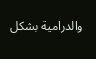والدرامية بشكل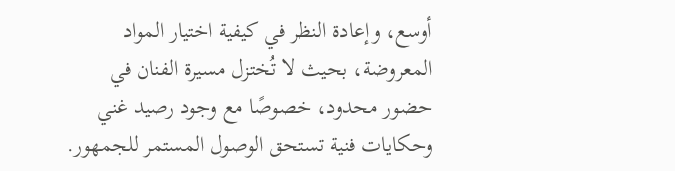أوسع، وإعادة النظر في كيفية اختيار المواد المعروضة، بحيث لا تُختزل مسيرة الفنان في حضور محدود، خصوصًا مع وجود رصيد غني وحكايات فنية تستحق الوصول المستمر للجمهور.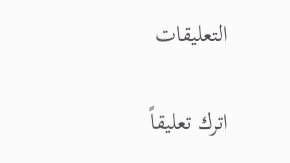التعليقات

اترك تعليقاً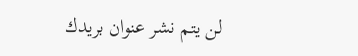لن يتم نشر عنوان بريدك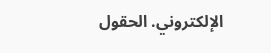الإلكتروني. الحقول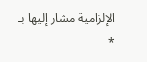الإلزامية مشار إليها بـ *